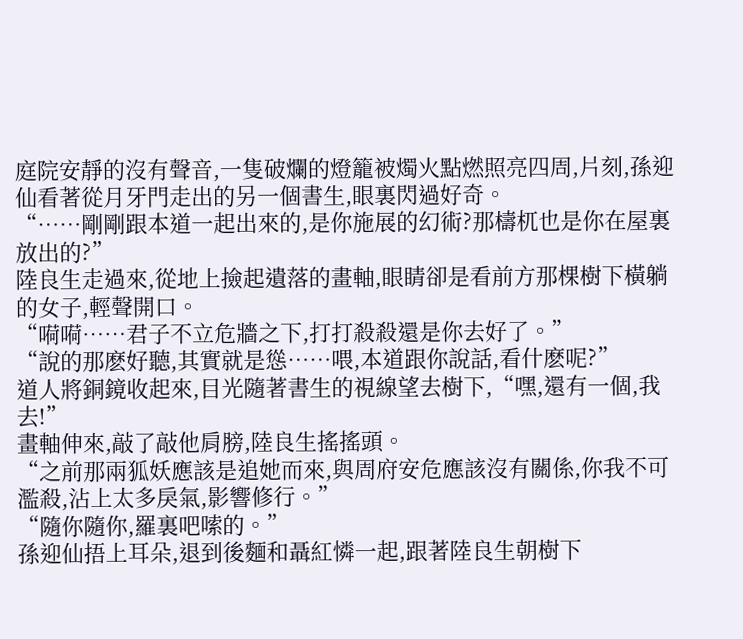庭院安靜的沒有聲音,一隻破爛的燈籠被燭火點燃照亮四周,片刻,孫迎仙看著從月牙門走出的另一個書生,眼裏閃過好奇。
“……剛剛跟本道一起出來的,是你施展的幻術?那檮杌也是你在屋裏放出的?”
陸良生走過來,從地上撿起遺落的畫軸,眼睛卻是看前方那棵樹下橫躺的女子,輕聲開口。
“嗬嗬……君子不立危牆之下,打打殺殺還是你去好了。”
“說的那麽好聽,其實就是慫……喂,本道跟你說話,看什麽呢?”
道人將銅鏡收起來,目光隨著書生的視線望去樹下,“嘿,還有一個,我去!”
畫軸伸來,敲了敲他肩膀,陸良生搖搖頭。
“之前那兩狐妖應該是追她而來,與周府安危應該沒有關係,你我不可濫殺,沾上太多戾氣,影響修行。”
“隨你隨你,羅裏吧嗦的。”
孫迎仙捂上耳朵,退到後麵和聶紅憐一起,跟著陸良生朝樹下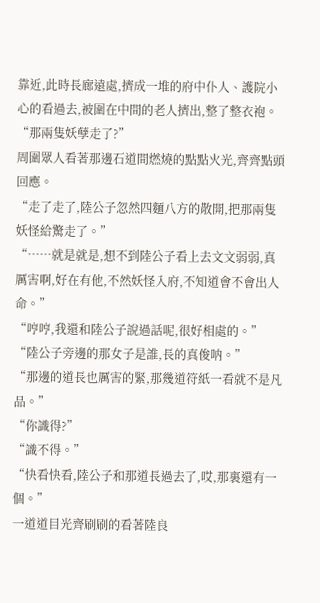靠近,此時長廊遠處,擠成一堆的府中仆人、護院小心的看過去,被圍在中間的老人擠出,整了整衣袍。
“那兩隻妖孽走了?”
周圍眾人看著那邊石道間燃燒的點點火光,齊齊點頭回應。
“走了走了,陸公子忽然四麵八方的散開,把那兩隻妖怪給驚走了。”
“……就是就是,想不到陸公子看上去文文弱弱,真厲害啊,好在有他,不然妖怪入府,不知道會不會出人命。”
“哼哼,我還和陸公子說過話呢,很好相處的。”
“陸公子旁邊的那女子是誰,長的真俊呐。”
“那邊的道長也厲害的緊,那幾道符紙一看就不是凡品。”
“你識得?”
“識不得。”
“快看快看,陸公子和那道長過去了,哎,那裏還有一個。”
一道道目光齊刷刷的看著陸良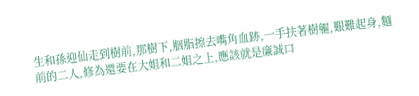生和孫迎仙走到樹前,那樹下,胭脂擦去嘴角血跡,一手扶著樹軀,艱難起身,麵前的二人,修為還要在大姐和二姐之上,應該就是廉誠口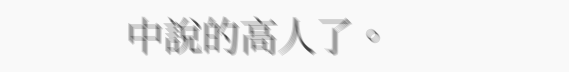中說的高人了。